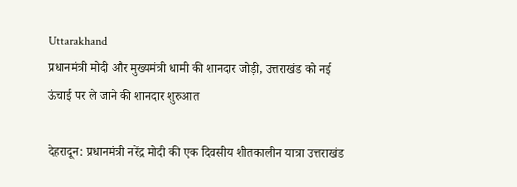Uttarakhand
प्रधानमंत्री मोदी और मुख्यमंत्री धामी की शानदार जोड़ी, उत्तराखंड को नई ऊंचाई पर ले जाने की शानदार शुरुआत

देहरादून: प्रधानमंत्री नरेंद्र मोदी की एक दिवसीय शीतकालीन यात्रा उत्तराखंड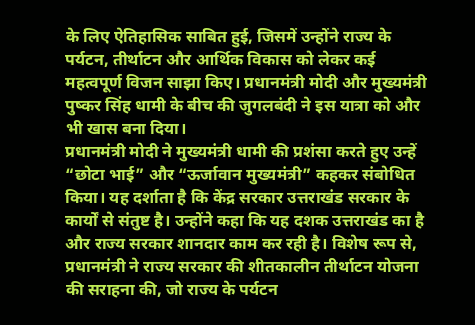के लिए ऐतिहासिक साबित हुई, जिसमें उन्होंने राज्य के पर्यटन, तीर्थाटन और आर्थिक विकास को लेकर कई महत्वपूर्ण विजन साझा किए। प्रधानमंत्री मोदी और मुख्यमंत्री पुष्कर सिंह धामी के बीच की जुगलबंदी ने इस यात्रा को और भी खास बना दिया।
प्रधानमंत्री मोदी ने मुख्यमंत्री धामी की प्रशंसा करते हुए उन्हें “छोटा भाई” और “ऊर्जावान मुख्यमंत्री” कहकर संबोधित किया। यह दर्शाता है कि केंद्र सरकार उत्तराखंड सरकार के कार्यों से संतुष्ट है। उन्होंने कहा कि यह दशक उत्तराखंड का है और राज्य सरकार शानदार काम कर रही है। विशेष रूप से, प्रधानमंत्री ने राज्य सरकार की शीतकालीन तीर्थाटन योजना की सराहना की, जो राज्य के पर्यटन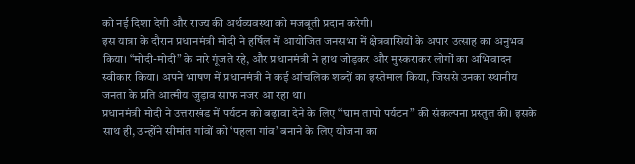को नई दिशा देगी और राज्य की अर्थव्यवस्था को मजबूती प्रदान करेगी।
इस यात्रा के दौरान प्रधानमंत्री मोदी ने हर्षिल में आयोजित जनसभा में क्षेत्रवासियों के अपार उत्साह का अनुभव किया। “मोदी-मोदी” के नारे गूंजते रहे, और प्रधानमंत्री ने हाथ जोड़कर और मुस्कराकर लोगों का अभिवादन स्वीकार किया। अपने भाषण में प्रधानमंत्री ने कई आंचलिक शब्दों का इस्तेमाल किया, जिससे उनका स्थानीय जनता के प्रति आत्मीय जुड़ाव साफ नजर आ रहा था।
प्रधानमंत्री मोदी ने उत्तराखंड में पर्यटन को बढ़ावा देने के लिए “घाम तापो पर्यटन” की संकल्पना प्रस्तुत की। इसके साथ ही, उन्होंने सीमांत गांवों को ‘पहला गांव’ बनाने के लिए योजना का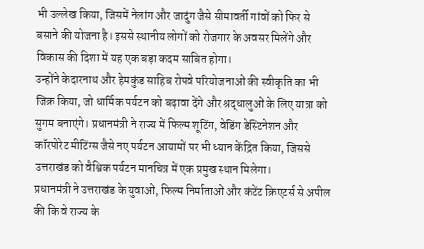भी उल्लेख किया, जिसमें नेलांग और जादुंग जैसे सीमावर्ती गांवों को फिर से बसाने की योजना है। इससे स्थानीय लोगों को रोजगार के अवसर मिलेंगे और विकास की दिशा में यह एक बड़ा कदम साबित होगा।
उन्होंने केदारनाथ और हेमकुंड साहिब रोपवे परियोजनाओं की स्वीकृति का भी जिक्र किया, जो धार्मिक पर्यटन को बढ़ावा देंगे और श्रद्धालुओं के लिए यात्रा को सुगम बनाएंगे। प्रधानमंत्री ने राज्य में फिल्म शूटिंग, वेडिंग डेस्टिनेशन और कॉरपोरेट मीटिंग्स जैसे नए पर्यटन आयामों पर भी ध्यान केंद्रित किया, जिससे उत्तराखंड को वैश्विक पर्यटन मानचित्र में एक प्रमुख स्थान मिलेगा।
प्रधानमंत्री ने उत्तराखंड के युवाओं, फिल्म निर्माताओं और कंटेंट क्रिएटर्स से अपील की कि वे राज्य के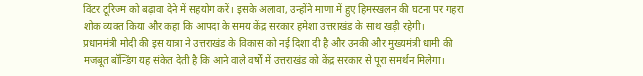विंटर टूरिज्म को बढ़ावा देने में सहयोग करें। इसके अलावा, उन्होंने माणा में हुए हिमस्खलन की घटना पर गहरा शोक व्यक्त किया और कहा कि आपदा के समय केंद्र सरकार हमेशा उत्तराखंड के साथ खड़ी रहेगी।
प्रधानमंत्री मोदी की इस यात्रा ने उत्तराखंड के विकास को नई दिशा दी है और उनकी और मुख्यमंत्री धामी की मजबूत बॉन्डिंग यह संकेत देती है कि आने वाले वर्षों में उत्तराखंड को केंद्र सरकार से पूरा समर्थन मिलेगा।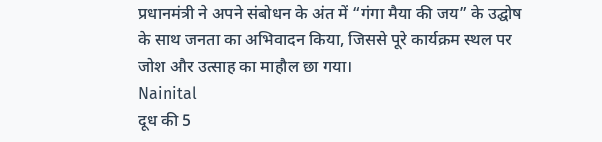प्रधानमंत्री ने अपने संबोधन के अंत में “गंगा मैया की जय” के उद्घोष के साथ जनता का अभिवादन किया, जिससे पूरे कार्यक्रम स्थल पर जोश और उत्साह का माहौल छा गया।
Nainital
दूध की 5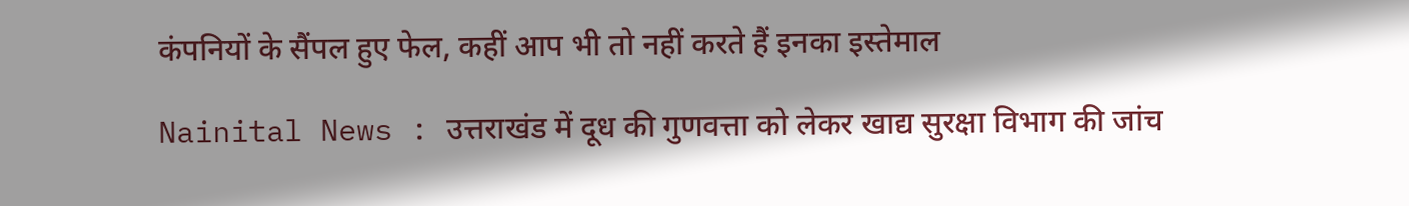कंपनियों के सैंपल हुए फेल, कहीं आप भी तो नहीं करते हैं इनका इस्तेमाल

Nainital News : उत्तराखंड में दूध की गुणवत्ता को लेकर खाद्य सुरक्षा विभाग की जांच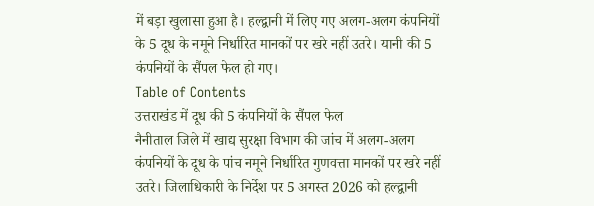में बड़ा खुलासा हुआ है। हल्द्वानी में लिए गए अलग-अलग कंपनियों के 5 दूध के नमूने निर्धारित मानकों पर खरे नहीं उतरे। यानी की 5 कंपनियों के सैंपल फेल हो गए।
Table of Contents
उत्तराखंड में दूध की 5 कंपनियों के सैंपल फेल
नैनीताल जिले में खाद्य सुरक्षा विभाग की जांच में अलग-अलग कंपनियों के दूध के पांच नमूने निर्धारित गुणवत्ता मानकों पर खरे नहीं उतरे। जिलाधिकारी के निर्देश पर 5 अगस्त 2026 को हल्द्वानी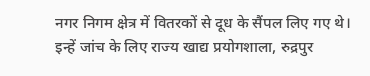नगर निगम क्षेत्र में वितरकों से दूध के सैंपल लिए गए थे। इन्हें जांच के लिए राज्य खाद्य प्रयोगशाला, रुद्रपुर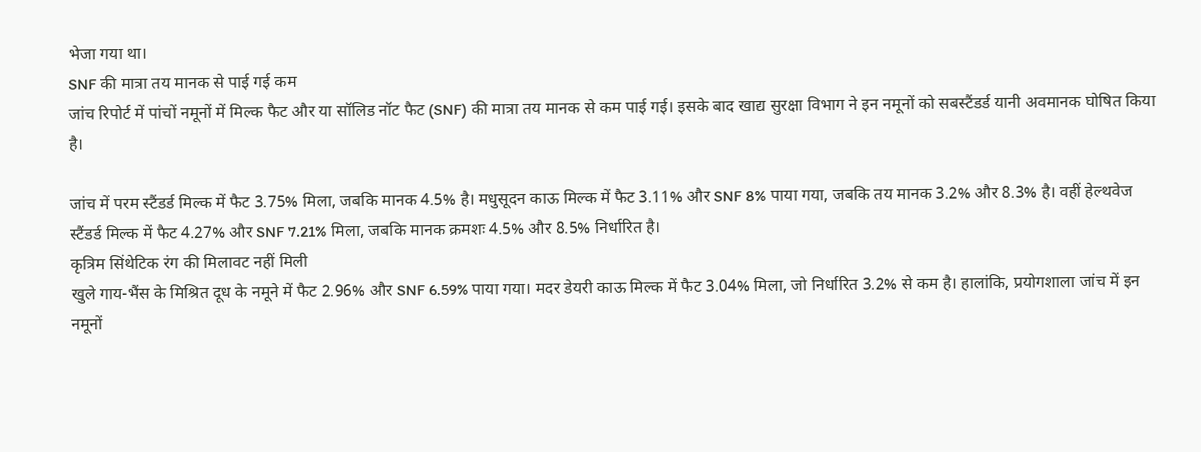भेजा गया था।
SNF की मात्रा तय मानक से पाई गई कम
जांच रिपोर्ट में पांचों नमूनों में मिल्क फैट और या सॉलिड नॉट फैट (SNF) की मात्रा तय मानक से कम पाई गई। इसके बाद खाद्य सुरक्षा विभाग ने इन नमूनों को सबस्टैंडर्ड यानी अवमानक घोषित किया है।

जांच में परम स्टैंडर्ड मिल्क में फैट 3.75% मिला, जबकि मानक 4.5% है। मधुसूदन काऊ मिल्क में फैट 3.11% और SNF 8% पाया गया, जबकि तय मानक 3.2% और 8.3% है। वहीं हेल्थवेज स्टैंडर्ड मिल्क में फैट 4.27% और SNF 7.21% मिला, जबकि मानक क्रमशः 4.5% और 8.5% निर्धारित है।
कृत्रिम सिंथेटिक रंग की मिलावट नहीं मिली
खुले गाय-भैंस के मिश्रित दूध के नमूने में फैट 2.96% और SNF 6.59% पाया गया। मदर डेयरी काऊ मिल्क में फैट 3.04% मिला, जो निर्धारित 3.2% से कम है। हालांकि, प्रयोगशाला जांच में इन नमूनों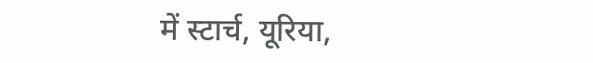में स्टार्च, यूरिया,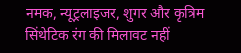नमक, न्यूट्रलाइजर, शुगर और कृत्रिम सिंथेटिक रंग की मिलावट नहीं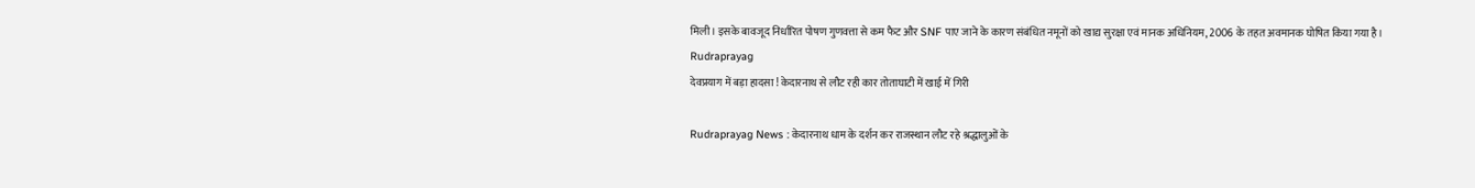मिली। इसके बावजूद निर्धारित पोषण गुणवत्ता से कम फैट और SNF पाए जाने के कारण संबंधित नमूनों को खाद्य सुरक्षा एवं मानक अधिनियम, 2006 के तहत अवमानक घोषित किया गया है।
Rudraprayag
देवप्रयाग में बड़ा हादसा ! केदारनाथ से लौट रही कार तोताघाटी में खाई में गिरी

Rudraprayag News : केदारनाथ धाम के दर्शन कर राजस्थान लौट रहे श्रद्धालुओं के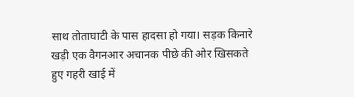साथ तोताघाटी के पास हादसा हो गया। सड़क किनारे खड़ी एक वैगनआर अचानक पीछे की ओर खिसकते हुए गहरी खाई में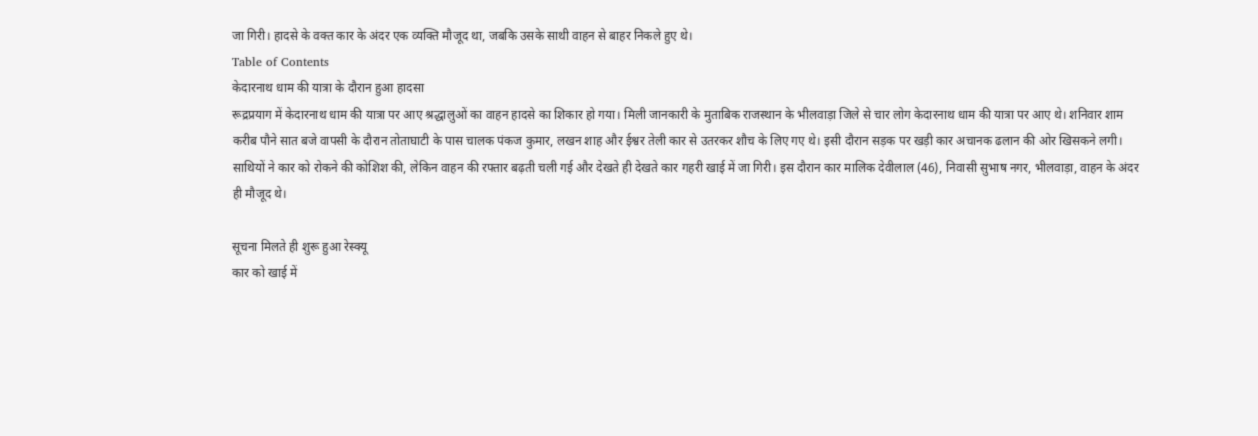जा गिरी। हादसे के वक्त कार के अंदर एक व्यक्ति मौजूद था, जबकि उसके साथी वाहन से बाहर निकले हुए थे।
Table of Contents
केदारनाथ धाम की यात्रा के दौरान हुआ हादसा
रूद्रप्रयाग में केदारनाथ धाम की यात्रा पर आए श्रद्धालुओं का वाहन हादसे का शिकार हो गया। मिली जानकारी के मुताबिक राजस्थान के भीलवाड़ा जिले से चार लोग केदारनाथ धाम की यात्रा पर आए थे। शनिवार शाम करीब पौने सात बजे वापसी के दौरान तोताघाटी के पास चालक पंकज कुमार, लखन शाह और ईश्वर तेली कार से उतरकर शौच के लिए गए थे। इसी दौरान सड़क पर खड़ी कार अचानक ढलान की ओर खिसकने लगी।
साथियों ने कार को रोकने की कोशिश की, लेकिन वाहन की रफ्तार बढ़ती चली गई और देखते ही देखते कार गहरी खाई में जा गिरी। इस दौरान कार मालिक देवीलाल (46), निवासी सुभाष नगर, भीलवाड़ा, वाहन के अंदर ही मौजूद थे।

सूचना मिलते ही शुरू हुआ रेस्क्यू
कार को खाई में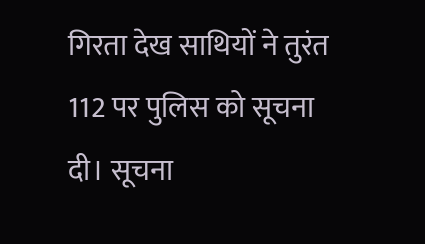गिरता देख साथियों ने तुरंत 112 पर पुलिस को सूचना दी। सूचना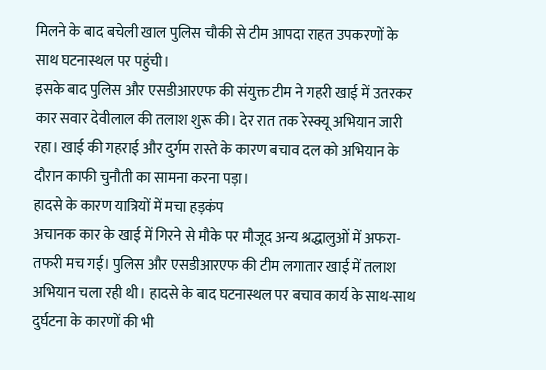मिलने के बाद बचेली खाल पुलिस चौकी से टीम आपदा राहत उपकरणों के साथ घटनास्थल पर पहुंची।
इसके बाद पुलिस और एसडीआरएफ की संयुक्त टीम ने गहरी खाई में उतरकर कार सवार देवीलाल की तलाश शुरू की। देर रात तक रेस्क्यू अभियान जारी रहा। खाई की गहराई और दुर्गम रास्ते के कारण बचाव दल को अभियान के दौरान काफी चुनौती का सामना करना पड़ा।
हादसे के कारण यात्रियों में मचा हड़कंप
अचानक कार के खाई में गिरने से मौके पर मौजूद अन्य श्रद्धालुओं में अफरा-तफरी मच गई। पुलिस और एसडीआरएफ की टीम लगातार खाई में तलाश अभियान चला रही थी। हादसे के बाद घटनास्थल पर बचाव कार्य के साथ-साथ दुर्घटना के कारणों की भी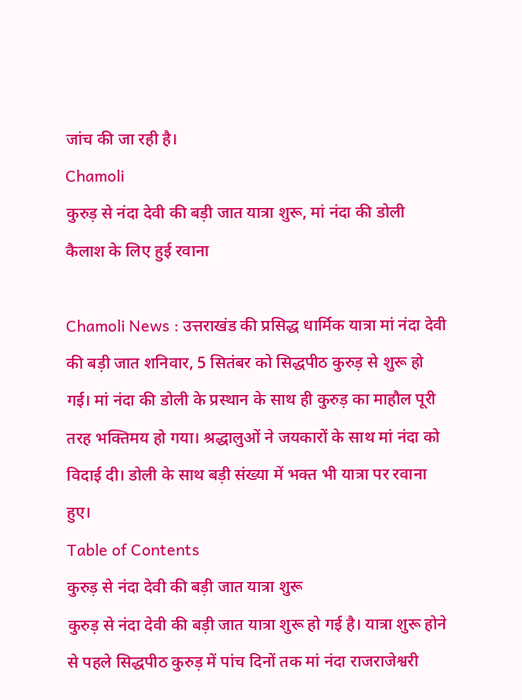जांच की जा रही है।
Chamoli
कुरुड़ से नंदा देवी की बड़ी जात यात्रा शुरू, मां नंदा की डोली कैलाश के लिए हुई रवाना

Chamoli News : उत्तराखंड की प्रसिद्ध धार्मिक यात्रा मां नंदा देवी की बड़ी जात शनिवार, 5 सितंबर को सिद्धपीठ कुरुड़ से शुरू हो गई। मां नंदा की डोली के प्रस्थान के साथ ही कुरुड़ का माहौल पूरी तरह भक्तिमय हो गया। श्रद्धालुओं ने जयकारों के साथ मां नंदा को विदाई दी। डोली के साथ बड़ी संख्या में भक्त भी यात्रा पर रवाना हुए।
Table of Contents
कुरुड़ से नंदा देवी की बड़ी जात यात्रा शुरू
कुरुड़ से नंदा देवी की बड़ी जात यात्रा शुरू हो गई है। यात्रा शुरू होने से पहले सिद्धपीठ कुरुड़ में पांच दिनों तक मां नंदा राजराजेश्वरी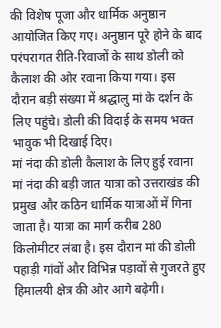की विशेष पूजा और धार्मिक अनुष्ठान आयोजित किए गए। अनुष्ठान पूरे होने के बाद परंपरागत रीति-रिवाजों के साथ डोली को कैलाश की ओर रवाना किया गया। इस दौरान बड़ी संख्या में श्रद्धालु मां के दर्शन के लिए पहुंचे। डोली की विदाई के समय भक्त भावुक भी दिखाई दिए।
मां नंदा की डोली कैलाश के लिए हुई रवाना
मां नंदा की बड़ी जात यात्रा को उत्तराखंड की प्रमुख और कठिन धार्मिक यात्राओं में गिना जाता है। यात्रा का मार्ग करीब 280 किलोमीटर लंबा है। इस दौरान मां की डोली पहाड़ी गांवों और विभिन्न पड़ावों से गुजरते हुए हिमालयी क्षेत्र की ओर आगे बढ़ेगी।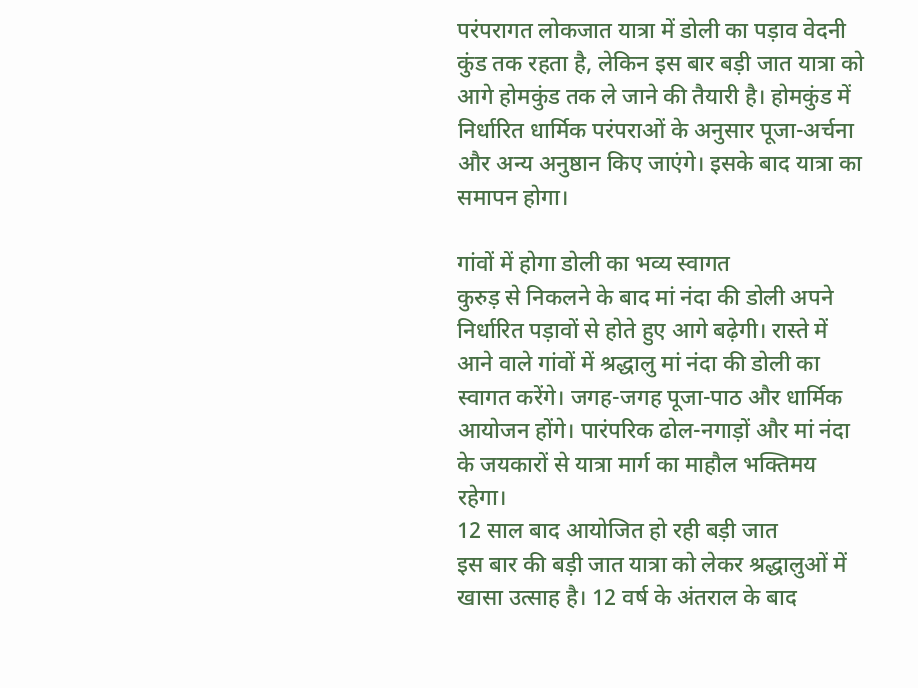परंपरागत लोकजात यात्रा में डोली का पड़ाव वेदनी कुंड तक रहता है, लेकिन इस बार बड़ी जात यात्रा को आगे होमकुंड तक ले जाने की तैयारी है। होमकुंड में निर्धारित धार्मिक परंपराओं के अनुसार पूजा-अर्चना और अन्य अनुष्ठान किए जाएंगे। इसके बाद यात्रा का समापन होगा।

गांवों में होगा डोली का भव्य स्वागत
कुरुड़ से निकलने के बाद मां नंदा की डोली अपने निर्धारित पड़ावों से होते हुए आगे बढ़ेगी। रास्ते में आने वाले गांवों में श्रद्धालु मां नंदा की डोली का स्वागत करेंगे। जगह-जगह पूजा-पाठ और धार्मिक आयोजन होंगे। पारंपरिक ढोल-नगाड़ों और मां नंदा के जयकारों से यात्रा मार्ग का माहौल भक्तिमय रहेगा।
12 साल बाद आयोजित हो रही बड़ी जात
इस बार की बड़ी जात यात्रा को लेकर श्रद्धालुओं में खासा उत्साह है। 12 वर्ष के अंतराल के बाद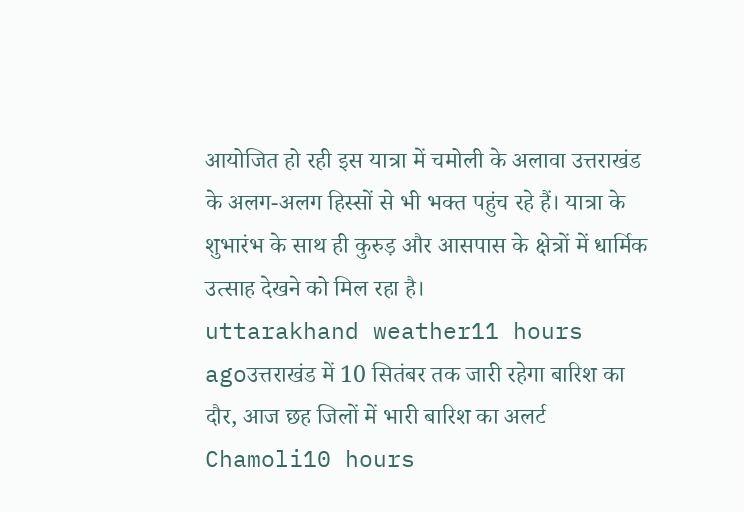आयोजित हो रही इस यात्रा में चमोली के अलावा उत्तराखंड के अलग-अलग हिस्सों से भी भक्त पहुंच रहे हैं। यात्रा के शुभारंभ के साथ ही कुरुड़ और आसपास के क्षेत्रों में धार्मिक उत्साह देखने को मिल रहा है।
uttarakhand weather11 hours agoउत्तराखंड में 10 सितंबर तक जारी रहेगा बारिश का दौर, आज छह जिलों में भारी बारिश का अलर्ट
Chamoli10 hours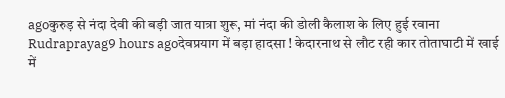agoकुरुड़ से नंदा देवी की बड़ी जात यात्रा शुरू, मां नंदा की डोली कैलाश के लिए हुई रवाना
Rudraprayag9 hours agoदेवप्रयाग में बड़ा हादसा ! केदारनाथ से लौट रही कार तोताघाटी में खाई में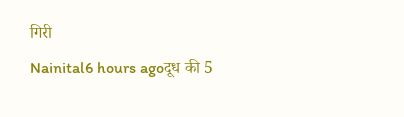गिरी
Nainital6 hours agoदूध की 5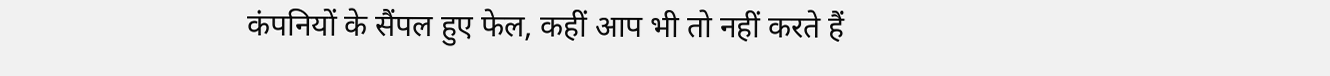कंपनियों के सैंपल हुए फेल, कहीं आप भी तो नहीं करते हैं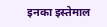इनका इस्तेमाल